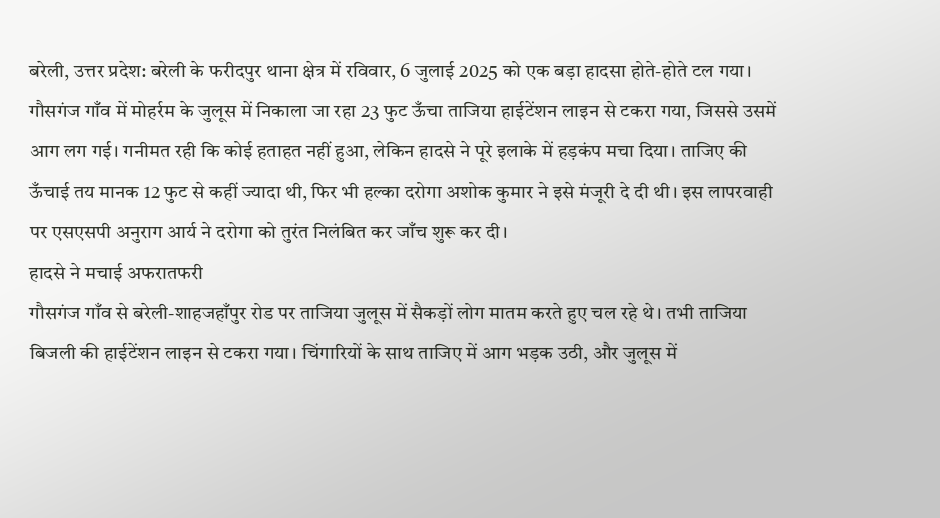बरेली, उत्तर प्रदेश: बरेली के फरीदपुर थाना क्षेत्र में रविवार, 6 जुलाई 2025 को एक बड़ा हादसा होते-होते टल गया। गौसगंज गाँव में मोहर्रम के जुलूस में निकाला जा रहा 23 फुट ऊँचा ताजिया हाईटेंशन लाइन से टकरा गया, जिससे उसमें आग लग गई। गनीमत रही कि कोई हताहत नहीं हुआ, लेकिन हादसे ने पूरे इलाके में हड़कंप मचा दिया। ताजिए की ऊँचाई तय मानक 12 फुट से कहीं ज्यादा थी, फिर भी हल्का दरोगा अशोक कुमार ने इसे मंजूरी दे दी थी। इस लापरवाही पर एसएसपी अनुराग आर्य ने दरोगा को तुरंत निलंबित कर जाँच शुरू कर दी।
हादसे ने मचाई अफरातफरी
गौसगंज गाँव से बरेली-शाहजहाँपुर रोड पर ताजिया जुलूस में सैकड़ों लोग मातम करते हुए चल रहे थे। तभी ताजिया बिजली की हाईटेंशन लाइन से टकरा गया। चिंगारियों के साथ ताजिए में आग भड़क उठी, और जुलूस में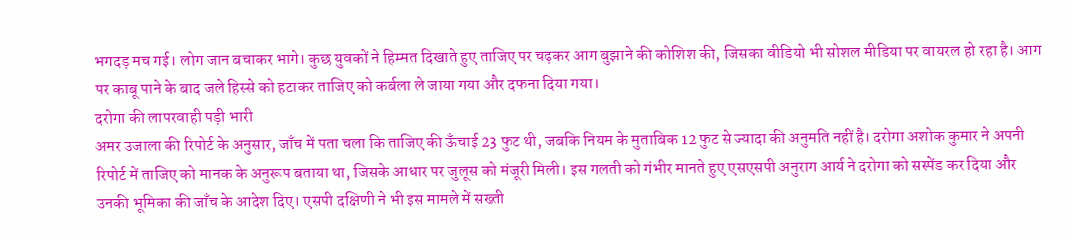भगदड़ मच गई। लोग जान बचाकर भागे। कुछ युवकों ने हिम्मत दिखाते हुए ताजिए पर चढ़कर आग बुझाने की कोशिश की, जिसका वीडियो भी सोशल मीडिया पर वायरल हो रहा है। आग पर काबू पाने के बाद जले हिस्से को हटाकर ताजिए को कर्बला ले जाया गया और दफना दिया गया।
दरोगा की लापरवाही पड़ी भारी
अमर उजाला की रिपोर्ट के अनुसार, जाँच में पता चला कि ताजिए की ऊँचाई 23 फुट थी, जबकि नियम के मुताबिक 12 फुट से ज्यादा की अनुमति नहीं है। दरोगा अशोक कुमार ने अपनी रिपोर्ट में ताजिए को मानक के अनुरूप बताया था, जिसके आधार पर जुलूस को मंजूरी मिली। इस गलती को गंभीर मानते हुए एसएसपी अनुराग आर्य ने दरोगा को सस्पेंड कर दिया और उनकी भूमिका की जाँच के आदेश दिए। एसपी दक्षिणी ने भी इस मामले में सख्ती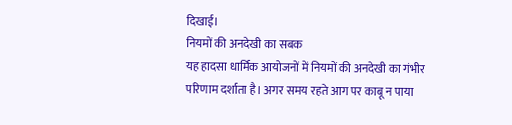दिखाई।
नियमों की अनदेखी का सबक
यह हादसा धार्मिक आयोजनों में नियमों की अनदेखी का गंभीर परिणाम दर्शाता है। अगर समय रहते आग पर काबू न पाया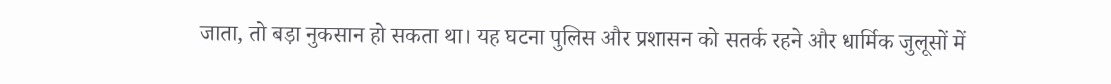जाता, तो बड़ा नुकसान हो सकता था। यह घटना पुलिस और प्रशासन को सतर्क रहने और धार्मिक जुलूसों में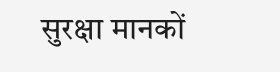सुरक्षा मानकों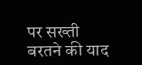पर सख्ती बरतने की याद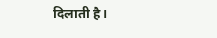दिलाती है।